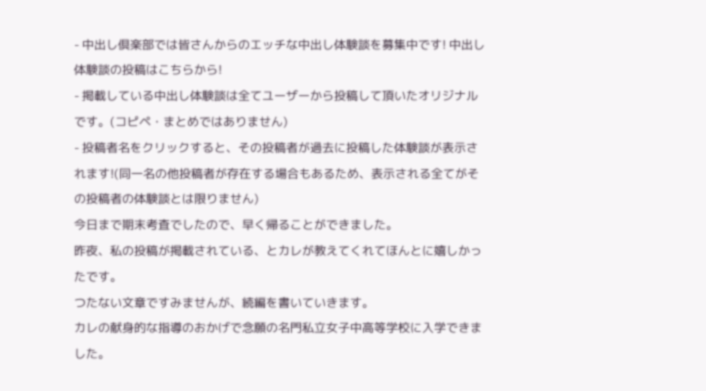- 中出し倶楽部では皆さんからのエッチな中出し体験談を募集中です! 中出し体験談の投稿はこちらから!
- 掲載している中出し体験談は全てユーザーから投稿して頂いたオリジナルです。(コピペ・まとめではありません)
- 投稿者名をクリックすると、その投稿者が過去に投稿した体験談が表示されます!(同一名の他投稿者が存在する場合もあるため、表示される全てがその投稿者の体験談とは限りません)
今日まで期末考査でしたので、早く帰ることができました。
昨夜、私の投稿が掲載されている、とカレが教えてくれてほんとに嬉しかったです。
つたない文章ですみませんが、続編を書いていきます。
カレの献身的な指導のおかげで念願の名門私立女子中高等学校に入学できました。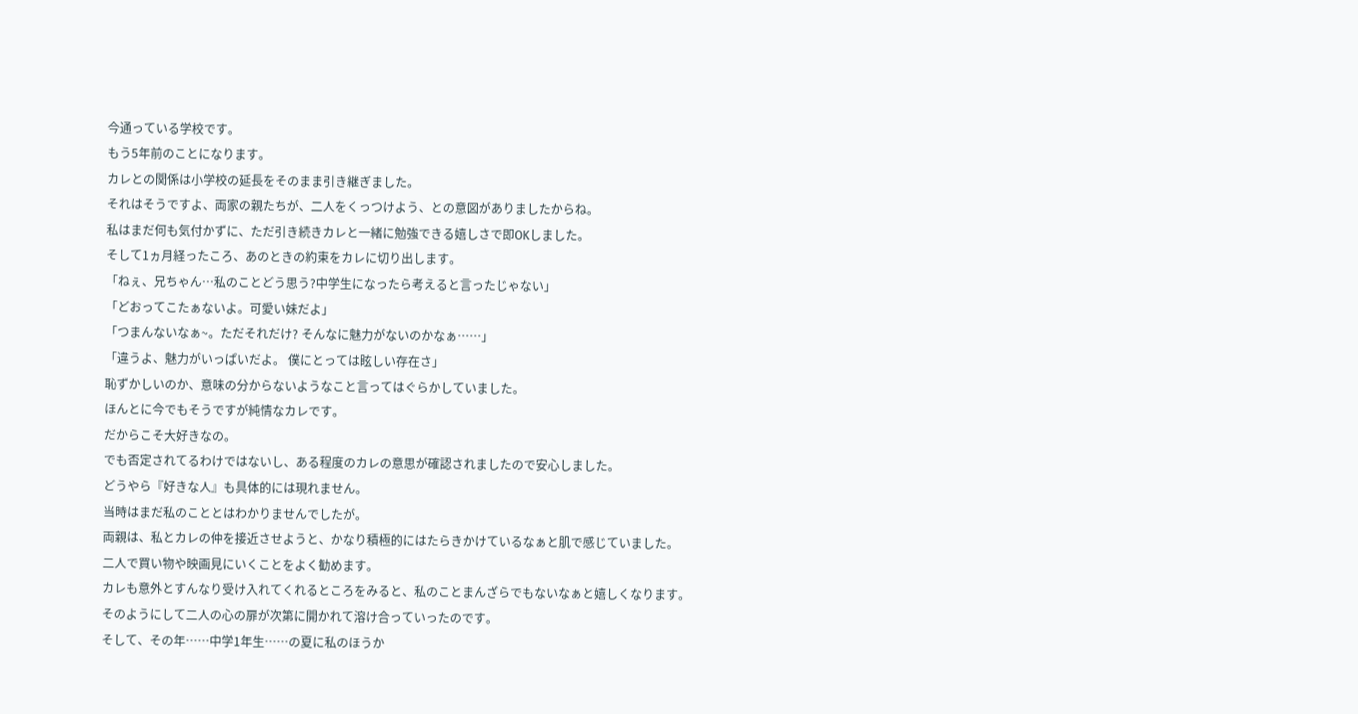今通っている学校です。
もう5年前のことになります。
カレとの関係は小学校の延長をそのまま引き継ぎました。
それはそうですよ、両家の親たちが、二人をくっつけよう、との意図がありましたからね。
私はまだ何も気付かずに、ただ引き続きカレと一緒に勉強できる嬉しさで即OKしました。
そして1ヵ月経ったころ、あのときの約束をカレに切り出します。
「ねぇ、兄ちゃん…私のことどう思う?中学生になったら考えると言ったじゃない」
「どおってこたぁないよ。可愛い妹だよ」
「つまんないなぁ~。ただそれだけ? そんなに魅力がないのかなぁ……」
「違うよ、魅力がいっぱいだよ。 僕にとっては眩しい存在さ」
恥ずかしいのか、意味の分からないようなこと言ってはぐらかしていました。
ほんとに今でもそうですが純情なカレです。
だからこそ大好きなの。
でも否定されてるわけではないし、ある程度のカレの意思が確認されましたので安心しました。
どうやら『好きな人』も具体的には現れません。
当時はまだ私のこととはわかりませんでしたが。
両親は、私とカレの仲を接近させようと、かなり積極的にはたらきかけているなぁと肌で感じていました。
二人で買い物や映画見にいくことをよく勧めます。
カレも意外とすんなり受け入れてくれるところをみると、私のことまんざらでもないなぁと嬉しくなります。
そのようにして二人の心の扉が次第に開かれて溶け合っていったのです。
そして、その年……中学1年生……の夏に私のほうか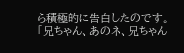ら積極的に告白したのです。
「兄ちゃん、あのネ、兄ちゃん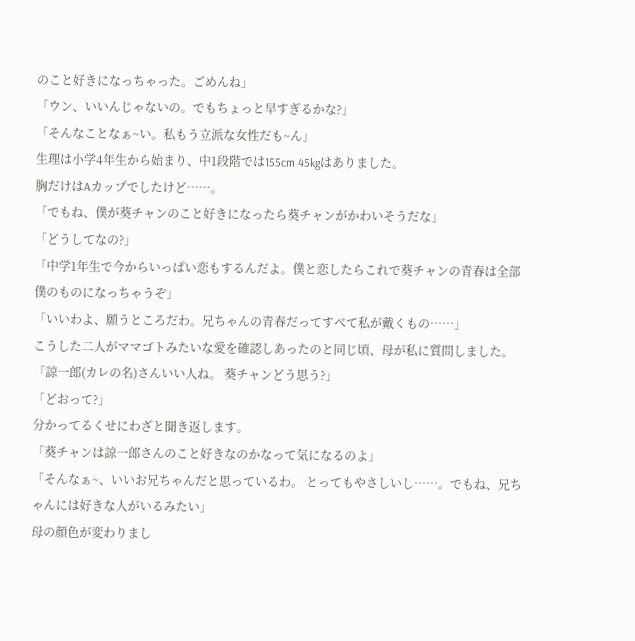のこと好きになっちゃった。ごめんね」
「ウン、いいんじゃないの。でもちょっと早すぎるかな?」
「そんなことなぁ~い。私もう立派な女性だも~ん」
生理は小学4年生から始まり、中1段階では155cm 45kgはありました。
胸だけはAカップでしたけど……。
「でもね、僕が葵チャンのこと好きになったら葵チャンがかわいそうだな」
「どうしてなの?」
「中学1年生で今からいっぱい恋もするんだよ。僕と恋したらこれで葵チャンの青春は全部僕のものになっちゃうぞ」
「いいわよ、願うところだわ。兄ちゃんの青春だってすべて私が戴くもの……」
こうした二人がママゴトみたいな愛を確認しあったのと同じ頃、母が私に質問しました。
「諒一郎(カレの名)さんいい人ね。 葵チャンどう思う?」
「どおって?」
分かってるくせにわざと聞き返します。
「葵チャンは諒一郎さんのこと好きなのかなって気になるのよ」
「そんなぁ~、いいお兄ちゃんだと思っているわ。 とってもやさしいし……。でもね、兄ちゃんには好きな人がいるみたい」
母の顔色が変わりまし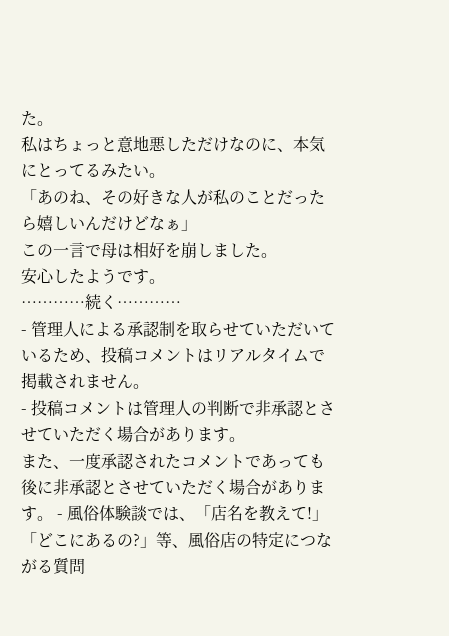た。
私はちょっと意地悪しただけなのに、本気にとってるみたい。
「あのね、その好きな人が私のことだったら嬉しいんだけどなぁ」
この一言で母は相好を崩しました。
安心したようです。
…………続く…………
- 管理人による承認制を取らせていただいているため、投稿コメントはリアルタイムで掲載されません。
- 投稿コメントは管理人の判断で非承認とさせていただく場合があります。
また、一度承認されたコメントであっても後に非承認とさせていただく場合があります。 - 風俗体験談では、「店名を教えて!」「どこにあるの?」等、風俗店の特定につながる質問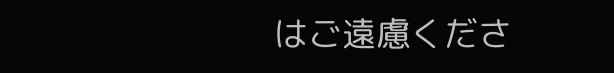はご遠慮くださ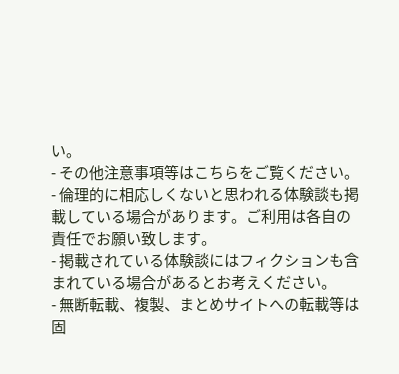い。
- その他注意事項等はこちらをご覧ください。
- 倫理的に相応しくないと思われる体験談も掲載している場合があります。ご利用は各自の責任でお願い致します。
- 掲載されている体験談にはフィクションも含まれている場合があるとお考えください。
- 無断転載、複製、まとめサイトへの転載等は固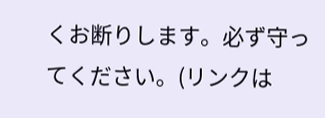くお断りします。必ず守ってください。(リンクは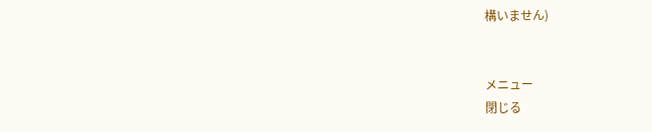構いません)


メニュー
閉じる